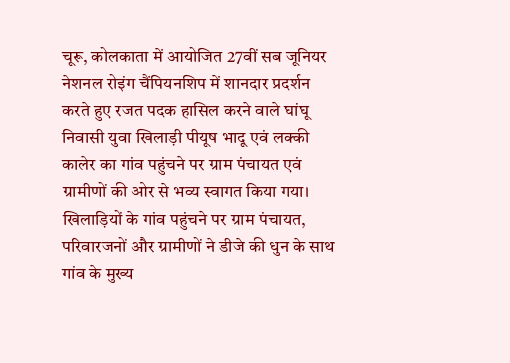चूरू, कोलकाता में आयोजित 27वीं सब जूनियर नेशनल रोइंग चैंपियनशिप में शानदार प्रदर्शन करते हुए रजत पदक हासिल करने वाले घांघू निवासी युवा खिलाड़ी पीयूष भादू एवं लक्की कालेर का गांव पहुंचने पर ग्राम पंचायत एवं ग्रामीणों की ओर से भव्य स्वागत किया गया।
खिलाड़ियों के गांव पहुंचने पर ग्राम पंचायत, परिवारजनों और ग्रामीणों ने डीजे की धुन के साथ गांव के मुख्य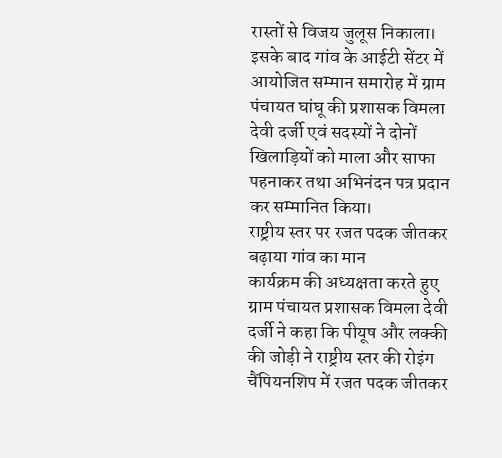रास्तों से विजय जुलूस निकाला। इसके बाद गांव के आईटी सेंटर में आयोजित सम्मान समारोह में ग्राम पंचायत घांघू की प्रशासक विमला देवी दर्जी एवं सदस्यों ने दोनों खिलाड़ियों को माला और साफा पहनाकर तथा अभिनंदन पत्र प्रदान कर सम्मानित किया।
राष्ट्रीय स्तर पर रजत पदक जीतकर बढ़ाया गांव का मान
कार्यक्रम की अध्यक्षता करते हुए ग्राम पंचायत प्रशासक विमला देवी दर्जी ने कहा कि पीयूष और लक्की की जोड़ी ने राष्ट्रीय स्तर की रोइंग चैंपियनशिप में रजत पदक जीतकर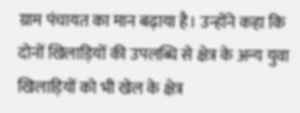ग्राम पंचायत का मान बढ़ाया है। उन्होंने कहा कि दोनों खिलाड़ियों की उपलब्धि से क्षेत्र के अन्य युवा खिलाड़ियों को भी खेल के क्षेत्र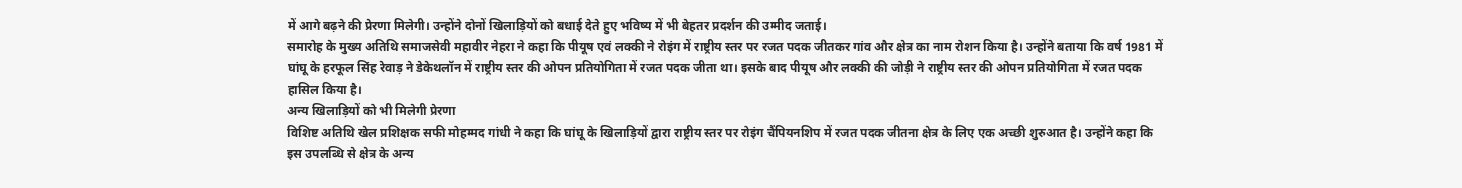में आगे बढ़ने की प्रेरणा मिलेगी। उन्होंने दोनों खिलाड़ियों को बधाई देते हुए भविष्य में भी बेहतर प्रदर्शन की उम्मीद जताई।
समारोह के मुख्य अतिथि समाजसेवी महावीर नेहरा ने कहा कि पीयूष एवं लक्की ने रोइंग में राष्ट्रीय स्तर पर रजत पदक जीतकर गांव और क्षेत्र का नाम रोशन किया है। उन्होंने बताया कि वर्ष 1981 में घांघू के हरफूल सिंह रेवाड़ ने डेकेथलॉन में राष्ट्रीय स्तर की ओपन प्रतियोगिता में रजत पदक जीता था। इसके बाद पीयूष और लक्की की जोड़ी ने राष्ट्रीय स्तर की ओपन प्रतियोगिता में रजत पदक हासिल किया है।
अन्य खिलाड़ियों को भी मिलेगी प्रेरणा
विशिष्ट अतिथि खेल प्रशिक्षक सफी मोहम्मद गांधी ने कहा कि घांघू के खिलाड़ियों द्वारा राष्ट्रीय स्तर पर रोइंग चैंपियनशिप में रजत पदक जीतना क्षेत्र के लिए एक अच्छी शुरुआत है। उन्होंने कहा कि इस उपलब्धि से क्षेत्र के अन्य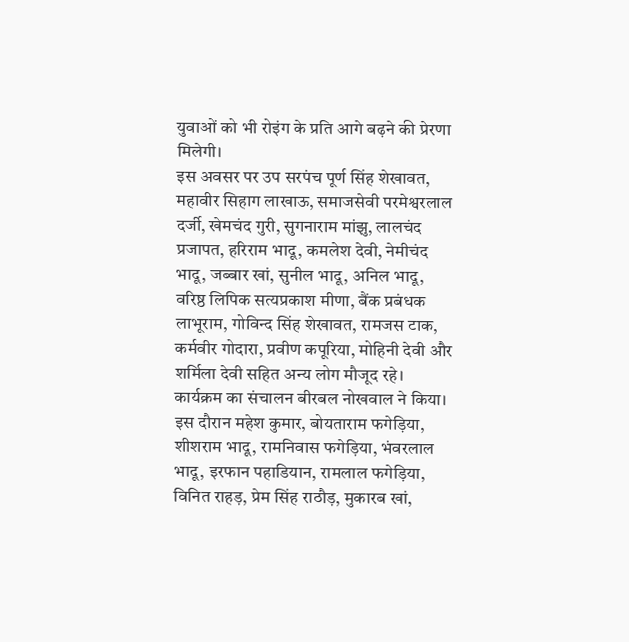युवाओं को भी रोइंग के प्रति आगे बढ़ने की प्रेरणा मिलेगी।
इस अवसर पर उप सरपंच पूर्ण सिंह शेखावत, महावीर सिहाग लाखाऊ, समाजसेवी परमेश्वरलाल दर्जी, खेमचंद गुरी, सुगनाराम मांझु, लालचंद प्रजापत, हरिराम भादू, कमलेश देवी, नेमीचंद भादू, जब्बार खां, सुनील भादू, अनिल भादू, वरिष्ठ लिपिक सत्यप्रकाश मीणा, बैंक प्रबंधक लाभूराम, गोविन्द सिंह शेखावत, रामजस टाक, कर्मवीर गोदारा, प्रवीण कपूरिया, मोहिनी देवी और शर्मिला देवी सहित अन्य लोग मौजूद रहे।
कार्यक्रम का संचालन बीरबल नोखवाल ने किया। इस दौरान महेश कुमार, बोयताराम फगेड़िया, शीशराम भादू, रामनिवास फगेड़िया, भंवरलाल भादू, इरफान पहाडियान, रामलाल फगेड़िया, विनित राहड़, प्रेम सिंह राठौड़, मुकारब खां,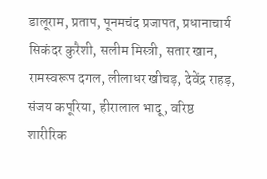डालूराम, प्रताप, पूनमचंद प्रजापत, प्रधानाचार्य सिकंदर कुरैशी, सलीम मिस्त्री, सतार खान, रामस्वरूप दगल, लीलाधर खीचड़, देवेंद्र राहड़, संजय कपूरिया, हीरालाल भादू, वरिष्ठ शारीरिक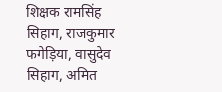शिक्षक रामसिंह सिहाग, राजकुमार फगेड़िया, वासुदेव सिहाग, अमित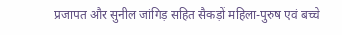प्रजापत और सुनील जांगिड़ सहित सैकड़ों महिला-पुरुष एवं बच्चे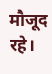मौजूद रहे।